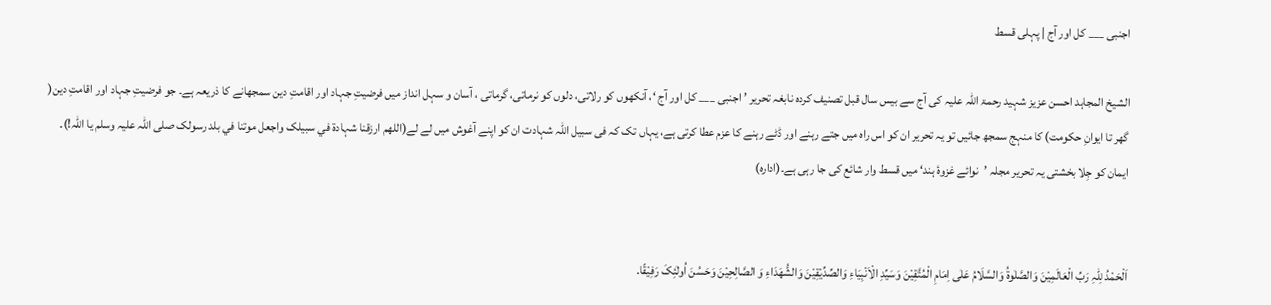اجنبی ___ کل اور آج | پہلی قسط

الشیخ المجاہد احسن عزیز شہید رحمۃ اللہ علیہ کی آج سے بیس سال قبل تصنیف کردہ نابغہ تحریر ’ اجنبی ___ کل اور آج ‘، آنکھوں کو رلاتی، دلوں کو نرماتی، گرماتی ، آسان و سہل انداز میں فرضیتِ جہاد اور اقامتِ دین سمجھانے کا ذریعہ ہے۔ جو فرضیتِ جہاد اور اقامتِ دین( گھر تا ایوانِ حکومت) کا منہج سمجھ جائیں تو یہ تحریر ان کو اس راہ میں جتے رہنے اور ڈٹے رہنے کا عزم عطا کرتی ہے، یہاں تک کہ فی سبیل اللہ شہادت ان کو اپنے آغوش میں لے لے(اللھم ارزقنا شہادۃ في سبیلک واجعل موتنا في بلد رسولک صلی اللہ علیہ وسلم یا اللہ!)۔ ایمان کو جِلا بخشتی یہ تحریر مجلہ ’نوائے غزوۂ ہند‘ میں قسط وار شائع کی جا رہی ہے۔(ادارہ)


اَلْحَمْدُ لِلّٰہِ رَبِّ الْعَالَمِیْنَ وَالصَّلٰوۃُ وَالسَّلَامُ عَلٰی اِمَامِ الْمُتَّقِیْنَ وَسَیِّدِ الْاَنْبِیَاءِ وَالصِّدِّیْقِیْنَ وَالشُّھَدَاءِ وَ الصَّالِحِیْنَ وَحَسُنَ اُولٰئِکَ رَفِیْقًا.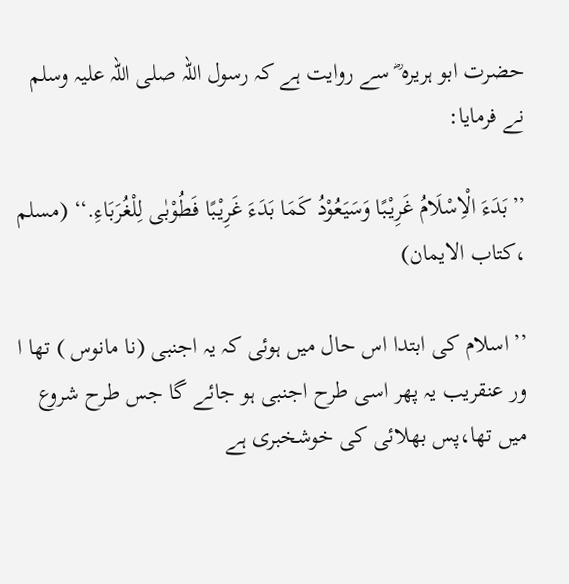حضرت ابو ہریرہ ؓ سے روایت ہے کہ رسول اللہ صلی اللہ علیہ وسلم نے فرمایا:

’’بَدَءَ الْاِسْلَامُ غَرِیْبًا وَسَیَعُوْدُ کَمَا بَدَءَ غَرِیْبًا فَطُوْبٰی لِلْغُرَبَاءِ.‘‘ (مسلم ،کتاب الایمان)

’’اسلام کی ابتدا اس حال میں ہوئی کہ یہ اجنبی (نا مانوس ) تھا ا ور عنقریب یہ پھر اسی طرح اجنبی ہو جائے گا جس طرح شروع میں تھا،پس بھلائی کی خوشخبری ہے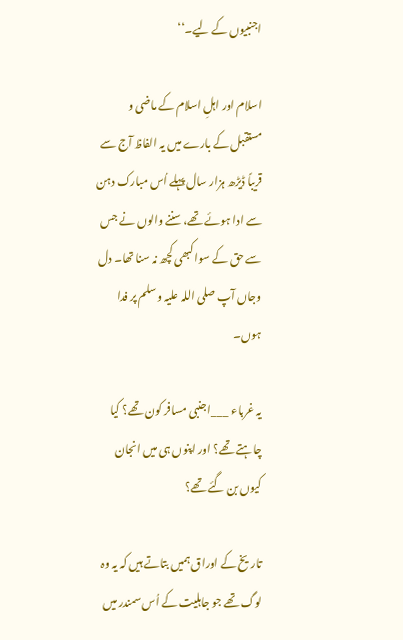اجنبیوں کے لیے۔‘‘

اسلام اور اہلِ اسلام کے ماضی و مستقبل کے بارے میں یہ الفاظ آج سے قریباً ڈیڑھ ہزار سال پہلے اُس مبارک دہن سے ادا ہوئے تھے، سننے والوں نے جس سے حق کے سوا کبھی کچھ نہ سنا تھا۔ دل وجاں آپ صلی اللہ علیہ وسلم پر فدا ہوں۔

یہ غرباء ___اجنبی مسافر کون تھے؟ کیا چاہتے تھے؟ اور اپنوں ہی میں انجان کیوں بن گئے تھے؟

تاریخ کے اوراق ہمیں بتاتے ہیں کہ یہ وہ لوگ تھے جو جاہلیت کے اُس سمندر میں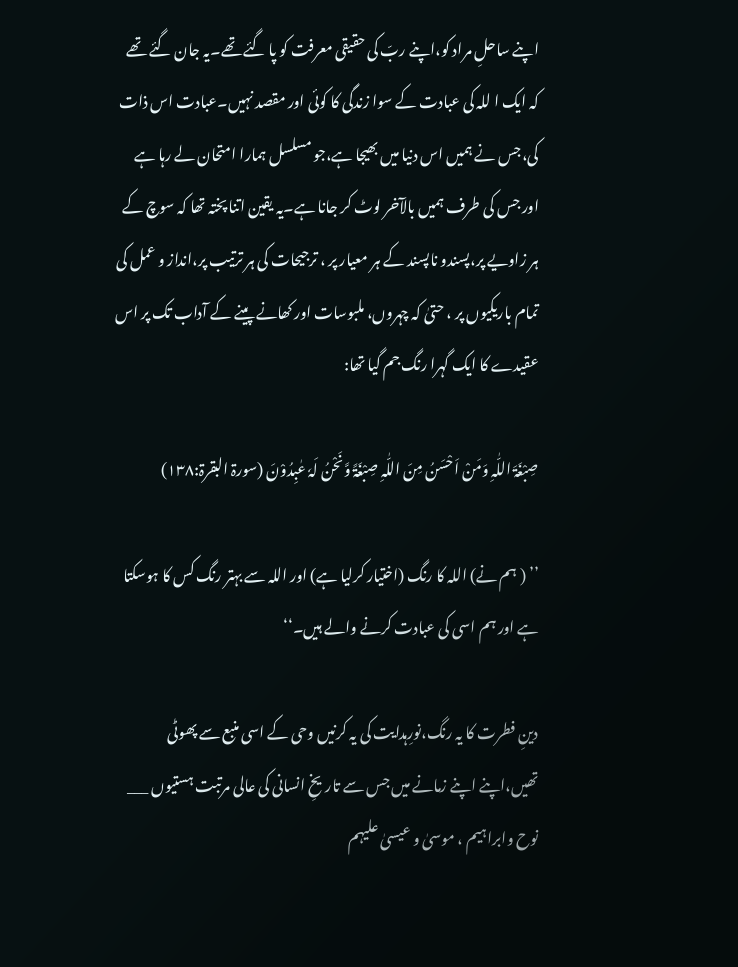اپنے ساحلِ مراد کو،اپنے ربّ کی حقیقی معرفت کو پا گئے تھے۔یہ جان گئے تھے کہ ایک ا للہ کی عبادت کے سوا زندگی کا کوئی اور مقصد نہیں۔عبادت اس ذات کی،جس نے ہمیں اس دنیا میں بھیجا ہے،جو مسلسل ہمارا امتحان لے رہا ہے اور جس کی طرف ہمیں بالآخر لوٹ کر جانا ہے۔یہ یقین اتنا پختہ تھا کہ سوچ کے ہر زاویے پر،پسندو ناپسند کے ہر معیار پر ، ترجیحات کی ہر ترتیب پر،انداز و عمل کی تمام باریکیوں پر ، حتیٰ کہ چہروں، ملبوسات اور کھانے پینے کے آداب تک پر اس عقیدے کا ایک گہرا رنگ جم گیا تھا:

صِبْغَۃَ اللّٰہِ وَمَنْ اَحْسَنُ مِنَ اللّٰہِ صِبْغَۃً وَّنَحْنُ لَہٗ عٰبِدُوْنَ (سورۃ البقرۃ:۱۳۸)

’’ ( ہم نے) اللہ کا رنگ (اختیار کرلیا ہے) اور اللہ سے بہتر رنگ کس کا ہوسکتا ہے اور ہم اسی کی عبادت کرنے والے ہیں۔‘‘

دینِ فطرت کا یہ رنگ،نورِہدایت کی یہ کرنیں وحی کے اسی منبع سے پھوٹی تھیں،اپنے اپنے زمانے میں جس سے تاریخِ انسانی کی عالی مرتبت ہستیوں ___ نوح وابراہیم ، موسیٰ و عیسیٰ علیہم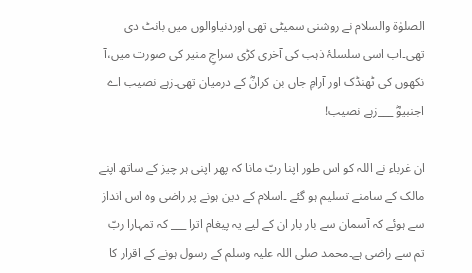الصلوٰۃ والسلام نے روشنی سمیٹی تھی اوردنیاوالوں میں بانٹ دی تھی۔اب اسی سلسلۂ ذہب کی آخری کڑی سراجِ منیر کی صورت میں،آ نکھوں کی ٹھنڈک اور آرامِ جاں بن کرانؓ کے درمیان تھی۔زہے نصیب اے اجنبیوؓ ___زہے نصیب!

ان غرباء نے اللہ کو اس طور اپنا ربّ مانا کہ پھر اپنی ہر چیز کے ساتھ اپنے مالک کے سامنے تسلیم ہو گئے ۔اسلام کے دین ہونے پر راضی وہ اس انداز سے ہوئے کہ آسمان سے بار بار ان کے لیے یہ پیغام اترا ___ کہ تمہارا ربّ تم سے راضی ہے۔محمد صلی اللہ علیہ وسلم کے رسول ہونے کے اقرار کا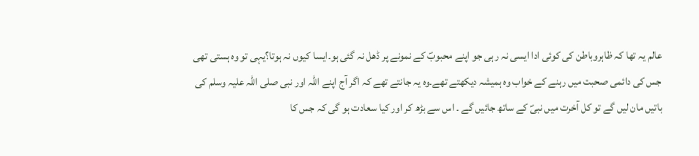عالم یہ تھا کہ ظاہروباطن کی کوئی ادا ایسی نہ رہی جو اپنے محبوبؐ کے نمونے پر ڈھل نہ گئی ہو۔ایسا کیوں نہ ہوتا؟یہی تو وہ ہستی تھی جس کی دائمی صحبت میں رہنے کے خواب وہ ہمیشہ دیکھتے تھے۔وہ یہ جانتے تھے کہ اگر آج اپنے اللہ اور نبی صلی اللہ علیہ وسلم کی باتیں مان لیں گے تو کل آخرت میں نبیؐ کے ساتھ جائیں گے ۔ اس سے بڑھ کر اور کیا سعادت ہو گی کہ جس کا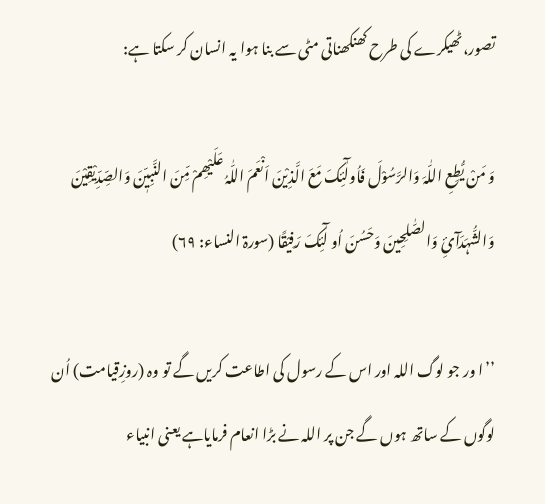تصور،ٹھیکرے کی طرح کھنکھناتی مٹی سے بنا ہوا یہ انسان کر سکتا ہے:

وَ مَنْ یُّطِعِ اللّٰہَ وَالرَّسُوْلَ فَاُولٰٓئِکَ مَعَ الَّذِیْنَ اَنْعَمَ اللّٰہُ عَلَیْھِمْ مِّنَ النَّبِیّٖنَ وَالصِّدِّیْقِیْنَ وَالشُّہَدَآئِ وَالصّٰلِحِینَ وَحَسُنَ اُو لٰٓئِکَ رَفِیْقًا (سورۃ النساء: ۶۹)

’’ا ور جو لوگ اللہ اور اس کے رسول کی اطاعت کریں گے تو وہ (روزِقیامت) اُن لوگوں کے ساتھ ہوں گے جن پر اللہ نے بڑا انعام فرمایاہے یعنی انبیاء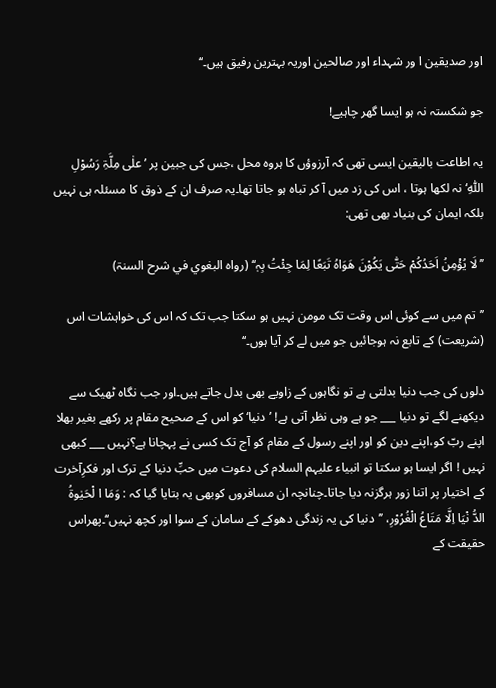اور صدیقین ا ور شہداء اور صالحین اوریہ بہترین رفیق ہیں۔‘‘

جو شکستہ نہ ہو ایسا گھر چاہیے!

یہ اطاعت بالیقین ایسی تھی کہ آرزوؤں کا ہروہ محل ،جس کی جبین پر ’علٰی مِلَّۃِ رَسُوْلِ اللّٰہِ‘ نہ لکھا ہوتا ، اس کی زد میں آ کر تباہ ہو جاتا تھا۔یہ صرف ان کے ذوق کا مسئلہ ہی نہیں بلکہ ایمان کی بنیاد بھی تھی:

’’لَا یُؤْمِنُ اَحَدُکُمْ حَتّٰی یَکُوْنَ ھَوَاہُ تَبَعًا لِمَا جِئْتُ بِہٖ‘‘ (رواہ البغوي في شرح السنۃ)

’’تم میں سے کوئی اس وقت تک مومن نہیں ہو سکتا جب تک کہ اس کی خواہشات اس (شریعت) کے تابع نہ ہوجائیں جو میں لے کر آیا ہوں۔‘‘

دلوں کی جب دنیا بدلتی ہے تو نگاہوں کے زاویے بھی بدل جاتے ہیں۔اور جب نگاہ ٹھیک سے دیکھنے لگے تو دنیا ___ جو ہے وہی نظر آتی ہے! ’دنیا‘ کو اس کے صحیح مقام پر رکھے بغیر بھلا اپنے ربّ کو،اپنے دین کو اور اپنے رسول کے مقام کو آج تک کسی نے پہچانا ہے؟نہیں ___ کبھی نہیں ! اگر ایسا ہو سکتا تو انبیاء علیہم السلام کی دعوت میں حبِّ دنیا کے ترک اور فکرِآخرت کے اختیار پر اتنا زور ہرگزنہ دیا جاتا۔چنانچہ ان مسافروں کوبھی یہ بتایا گیا کہ : وَمَا ا لْحَیٰوۃُ الدُّ نْیَا اِلَّا مَتَاعُ الْغُرُوْرِ، ’’دنیا کی یہ زندگی دھوکے کے سامان کے سوا اور کچھ نہیں‘‘۔پھراس حقیقت کے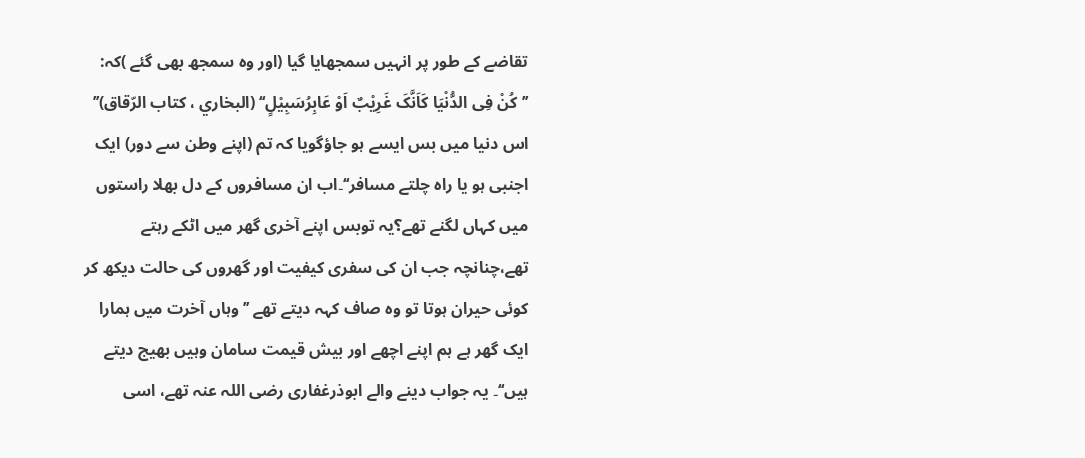تقاضے کے طور پر انہیں سمجھایا گیا (اور وہ سمجھ بھی گئے )کہ: ’’کُنْ فِی الدُّنْیَا کَاَنَّکَ غَرِیْبٌ اَوْ عَابِرُسَبِیْلٍ‘‘ (البخاري ، کتاب الرّقاق)’’ اس دنیا میں بس ایسے ہو جاؤگویا کہ تم (اپنے وطن سے دور) ایک اجنبی ہو یا راہ چلتے مسافر‘‘۔اب ان مسافروں کے دل بھلا راستوں میں کہاں لگنے تھے؟یہ توبس اپنے آخری گھر میں اٹکے رہتے تھے،چنانچہ جب ان کی سفری کیفیت اور گھروں کی حالت دیکھ کر کوئی حیران ہوتا تو وہ صاف کہہ دیتے تھے ’’وہاں آخرت میں ہمارا ایک گھر ہے ہم اپنے اچھے اور بیش قیمت سامان وہیں بھیج دیتے ہیں‘‘۔ یہ جواب دینے والے ابوذرغفاری رضی اللہ عنہ تھے، اسی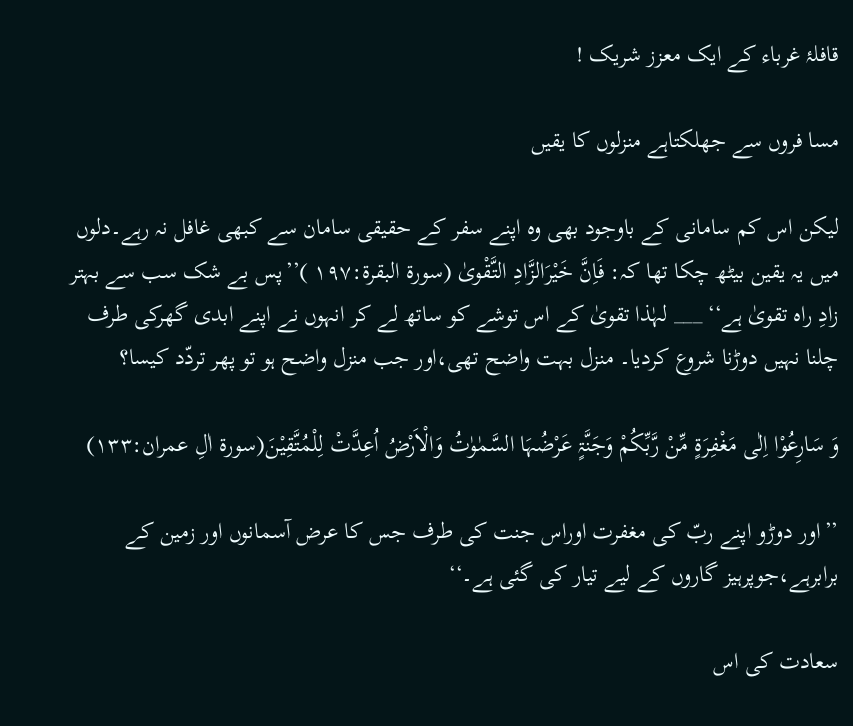قافلۂ غرباء کے ایک معزز شریک !

مسا فروں سے جھلکتاہے منزلوں کا یقیں

لیکن اس کم سامانی کے باوجود بھی وہ اپنے سفر کے حقیقی سامان سے کبھی غافل نہ رہے۔دلوں میں یہ یقین بیٹھ چکا تھا کہ: فَاِنَّ خَیْرَالزَّادِ التَّقْویٰ (سورۃ البقرۃ:۱۹۷ )’’پس بے شک سب سے بہتر زادِ راہ تقویٰ ہے‘‘ ___ لہٰذا تقویٰ کے اس توشے کو ساتھ لے کر انہوں نے اپنے ابدی گھرکی طرف چلنا نہیں دوڑنا شروع کردیا۔ منزل بہت واضح تھی،اور جب منزل واضح ہو تو پھر تردّد کیسا؟

وَ سَارِعُوْا اِلٰی مَغْفِرَۃٍ مِّنْ رَّبِّکُمْ وَجَنَّۃٍ عَرْضُہَا السَّمٰوٰتُ وَالْاَرْضُ اُعِدَّتْ لِلْمُتَّقِیْنَ(سورۃ اٰلِ عمران:۱۳۳)

’’اور دوڑو اپنے ربّ کی مغفرت اوراس جنت کی طرف جس کا عرض آسمانوں اور زمین کے برابرہے،جوپرہیز گاروں کے لیے تیار کی گئی ہے۔‘‘

سعادت کی اس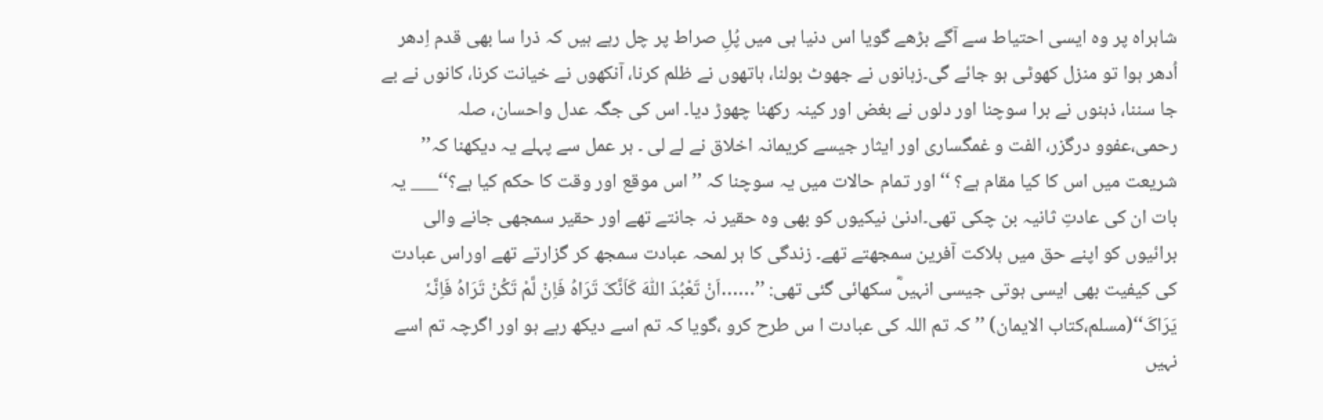شاہراہ پر وہ ایسی احتیاط سے آگے بڑھے گویا اس دنیا ہی میں پُلِ صراط پر چل رہے ہیں کہ ذرا سا بھی قدم اِدھر اُدھر ہوا تو منزل کھوٹی ہو جائے گی۔زبانوں نے جھوٹ بولنا، ہاتھوں نے ظلم کرنا، آنکھوں نے خیانت کرنا، کانوں نے بے جا سننا، ذہنوں نے برا سوچنا اور دلوں نے بغض اور کینہ رکھنا چھوڑ دیا۔ اس کی جگہ عدل واحسان، صلہ رحمی،عفوو درگزر، الفت و غمگساری اور ایثار جیسے کریمانہ اخلاق نے لے لی ۔ ہر عمل سے پہلے یہ دیکھنا کہ’’ شریعت میں اس کا کیا مقام ہے؟ ‘‘اور تمام حالات میں یہ سوچنا کہ ’’اس موقع اور وقت کا حکم کیا ہے؟‘‘___ یہ بات ان کی عادتِ ثانیہ بن چکی تھی۔ادنیٰ نیکیوں کو بھی وہ حقیر نہ جانتے تھے اور حقیر سمجھی جانے والی برائیوں کو اپنے حق میں ہلاکت آفرین سمجھتے تھے۔ زندگی کا ہر لمحہ عبادت سمجھ کر گزارتے تھے اوراس عبادت کی کیفیت بھی ایسی ہوتی جیسی انہیںؓ سکھائی گئی تھی: ’’……اَنْ تَعْبُدَ اللّٰہَ کَاَنَّکَ تَرَاہُ فَاِنْ لَّمْ تَکُنْ تَرَاہُ فَاِنَّہٗ یَرَاکَ‘‘(مسلم،کتاب الایمان) ’’ کہ تم اللہ کی عبادت ا س طرح کرو ،گویا کہ تم اسے دیکھ رہے ہو اور اگرچہ تم اسے نہیں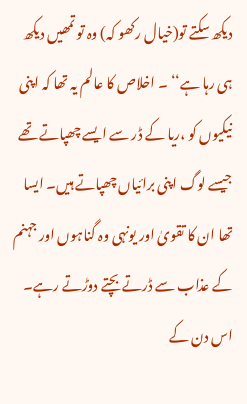دیکھ سکتے تو(خیال رکھو کہ) وہ تو تمھیں دیکھ ہی رہا ہے‘‘ ۔ اخلاص کا عالم یہ تھا کہ اپنی نیکیوں کو ،ریا کے ڈر سے ایسے چھپاتے تھے جیسے لوگ اپنی برائیاں چھپاتے ہیں۔ ایسا تھا ان کا تقویٰ اور یونہی وہ گناہوں اور جہنم کے عذاب سے ڈرتے بچتے دوڑتے رہے۔ اس دن کے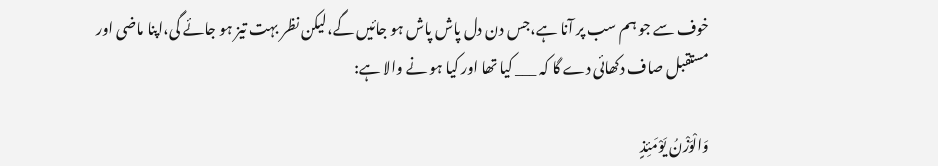خوف سے جو ہم سب پر آنا ہے،جس دن دل پاش پاش ہو جائیں گے،لیکن نظر بہت تیز ہو جائے گی،اپنا ماضی اور مستقبل صاف دکھائی دے گا کہ ___ کیا تھا اور کیا ہو نے والا ہے:

وَالْوَزْنُ یَوْمَئِذٍ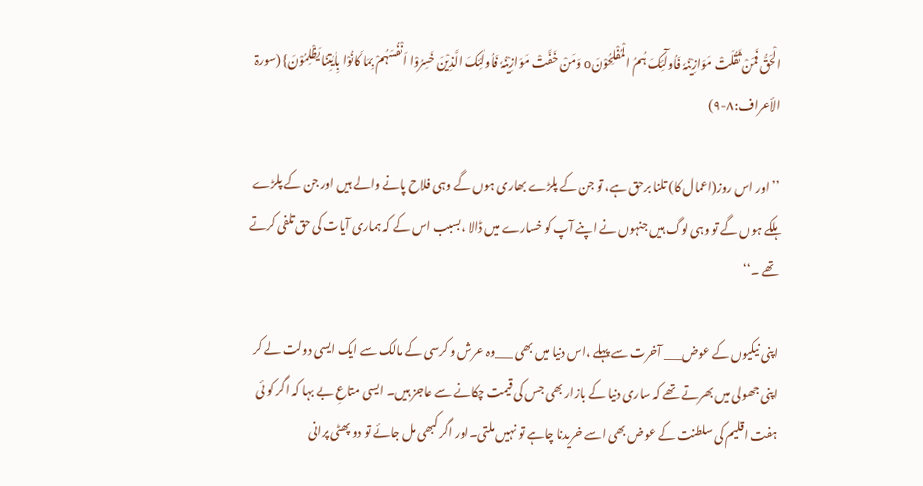الْحَقُّ فَمَنْ ثَقُلَتْ مَوَازِیْنُہٗ فَاُولٰٓئِکَ ہُمُ الْمُفْلِحُوْنَo وَمَنْ خَفَّتْ مَوَازِیْنُہٗ فَاُولٰئِکَ الَّذِیْنَ خَسِرُوْا اَنْفُسَہُمْ بِمَا کَانُوْا بِاٰیٰتِنَا یَظْلِمُوْنَ} (سورۃ الأعراف:۸-۹)

’’ اور اس روز(اعمال کا) تلنا برحق ہے، تو جن کے پلڑے بھاری ہوں گے وہی فلاح پانے والے ہیں اور جن کے پلڑے ہلکے ہوں گے تو وہی لوگ ہیں جنہوں نے اپنے آپ کو خسارے میں ڈالا ،بسبب اس کے کہ ہماری آیات کی حق تلفی کرتے تھے ۔‘‘

اپنی نیکیوں کے عوض___ آخرت سے پہلے ،اس دنیا میں بھی ___وہ عرش و کرسی کے مالک سے ایک ایسی دولت لے کر اپنی جھولی میں بھرتے تھے کہ ساری دنیا کے بازار بھی جس کی قیمت چکانے سے عاجز ہیں۔ ایسی متاعِ بے بہا کہ اگر کو ئی ہفت اقلیم کی سلطنت کے عوض بھی اسے خریدنا چاہے تو نہیں ملتی۔اور اگر کبھی مل جائے تو دو پھٹی پرانی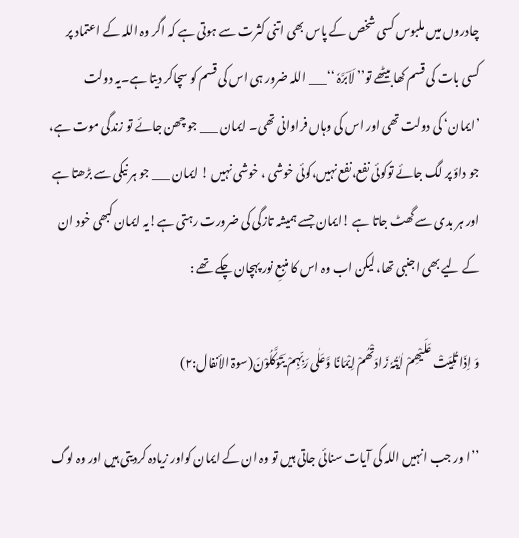چادروں میں ملبوس کسی شخص کے پاس بھی اتنی کثرت سے ہوتی ہے کہ اگر وہ اللہ کے اعتماد پر کسی بات کی قسم کھا بیٹھے تو’’ لَاَبَرَّہٗ ‘‘___ اللہ ضرور ہی اس کی قسم کو سچاکر دیتا ہے۔یہ دولت ’ایمان‘ کی دولت تھی اور اس کی وہاں فراوانی تھی۔ ایمان ___ جو چھن جائے تو زندگی موت ہے، جو داؤ پر لگ جائے توکوئی نفع،نفع نہیں،کوئی خوشی ، خوشی نہیں ! ایمان ___ جو ہر نیکی سے بڑھتا ہے اور ہر بدی سے گھٹ جاتا ہے !ایمان جسے ہمیشہ تازگی کی ضرورت رہتی ہے!یہ ایمان کبھی خود ان کے لیے بھی اجنبی تھا، لیکن اب وہ اس کا منبعِ نور پہچان چکے تھے :

وَ اِذَا تُلِیَتْ عَلَیْھِمْ اٰیٰتُہٗ زَادَتْھُمْ اِیْمَانًا وَّعَلٰی رَبِّہِمْ یَتَوَکَّلُوْنَ(سوۃ الأنفال:۲)

’’ا ور جب انہیں اللہ کی آیات سنائی جاتی ہیں تو وہ ان کے ایمان کواور زیادہ کردیتی ہیں اور وہ لوگ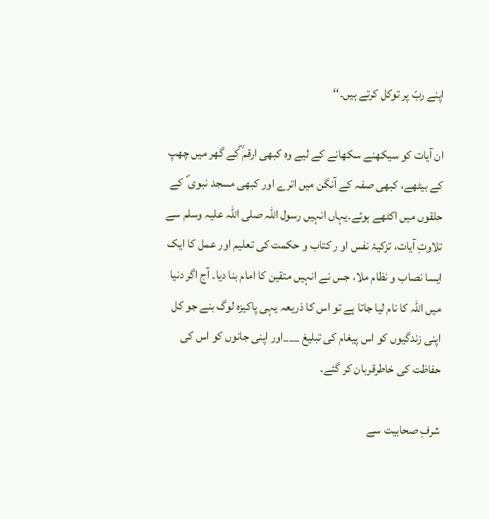اپنے ربّ پر توکل کرتے ہیں۔‘‘

ان آیات کو سیکھنے سکھانے کے لیے وہ کبھی ارقم ؓکے گھر میں چھپ کے بیٹھے، کبھی صفہ کے آنگن میں اترے اور کبھی مسجد نبوی ؐ کے حلقوں میں اکٹھے ہوئے۔یہاں انہیں رسول اللہ صلی اللہ علیہ وسلم سے تلاوتِ آیات، تزکیۂ نفس او ر کتاب و حکمت کی تعلیم اور عمل کا ایک ایسا نصاب و نظام ملا، جس نے انہیں متقین کا امام بنا دیا۔ آج اگر دنیا میں اللہ کا نام لیا جاتا ہے تو اس کا ذریعہ یہی پاکیزہ لوگ بنے جو کل اپنی زندگیوں کو اس پیغام کی تبلیغ ___اور اپنی جانوں کو اس کی حفاظت کی خاطرقربان کر گئے۔

شرفِ صحابیت سے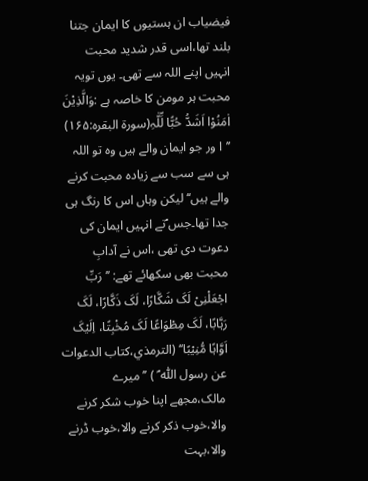فیضیاب ان ہستیوں کا ایمان جتنا بلند تھا،اسی قدر شدید محبت انہیں اپنے اللہ سے تھی۔ یوں تویہ محبت ہر مومن کا خاصہ ہے :وَالَّذِیْنَ اٰمَنُوْا اَشَدُّ حُبًّا لِّلّٰہِ(سورۃ البقرہ:۱۶۵) ’’ا ور جو ایمان والے ہیں وہ تو اللہ ہی سے سب سے زیادہ محبت کرنے والے ہیں‘‘ لیکن وہاں اس کا رنگ ہی جدا تھا۔جس ؐنے انہیں ایمان کی دعوت دی تھی ،اس نے آدابِ محبت بھی سکھائے تھے: ’’رَبِّ اجْعَلْنِیْ لَکَ شَکَّارًا، لَکَ ذَکَّارًا، لَکَ رَہَّابًا، لَکَ مِطْوَاعًا لَکَ مُخْبِتًا، اِلَیْکَ اَوَّاہًا مُّنِیْبًا‘‘ (الترمذي،کتاب الدعوات عن رسول اللّٰہ ؐ ) ’’ میرے مالک،مجھے اپنا خوب شکر کرنے والا،خوب ذکر کرنے والا،خوب ڈرنے والا،بہت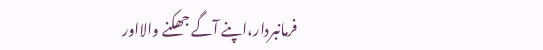فرمانبردار،اپنے آگے جھکنے والااور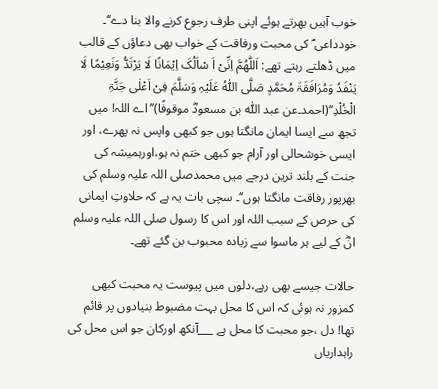خوب آہیں بھرتے ہوئے اپنی طرف رجوع کرنے والا بنا دے‘‘۔ خودداعی ؐ کی محبت ورفاقت کے خواب بھی دعاؤں کے قالب میں ڈھلتے رہتے تھے: اَللّٰھُمَّ اِنِّیْ اَ سْاَلُکَ اِیْمَانًا لَا یَرْتَدُّ وَنَعِیْمًا لَا یَنْفَدُ وَمُرَافَقَۃَ مُحَمَّدٍ صَلَّی اللّٰہُ عَلَیْہِ وَسَلَّمَ فِیْ اَعْلٰی جَنَّۃِ الْخُلْدِ‘‘(احمد۔عن عبد اللّٰہ بن مسعودؓ موقوفًا)’’اے اللہ! میں تجھ سے ایسا ایمان مانگتا ہوں جو کبھی واپس نہ پھرے، اور ایسی خوشحالی اور آرام جو کبھی ختم نہ ہو،اورہمیشہ کی جنت کے بلند ترین درجے میں محمدصلی اللہ علیہ وسلم کی بھرپور رفاقت مانگتا ہوں‘‘۔ سچی بات یہ ہے کہ حلاوتِ ایمانی کی حرص کے سبب اللہ اور اس کا رسول صلی اللہ علیہ وسلم انؓ کے لیے ہر ماسوا سے زیادہ محبوب بن گئے تھے۔

حالات جیسے بھی رہے،دلوں میں پیوست یہ محبت کبھی کمزور نہ ہوئی کہ اس کا محل بہت مضبوط بنیادوں پر قائم تھا! دل ،جو محبت کا محل ہے ___آنکھ اورکان جو اس محل کی راہداریاں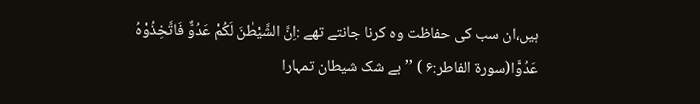ہیں،ان سب کی حفاظت وہ کرنا جانتے تھے :اِنَّ الشَّیْطٰنَ لَکُمْ عَدُوٌّ فَاتَّخِذُوْہُ عَدُوًّا(سورۃ الفاطر:۶ ) ’’بے شک شیطان تمہارا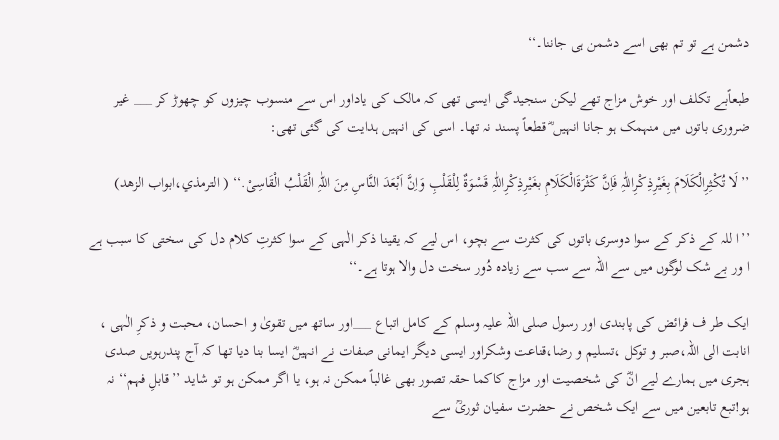دشمن ہے تو تم بھی اسے دشمن ہی جاننا۔‘‘

طبعاًبے تکلف اور خوش مزاج تھے لیکن سنجیدگی ایسی تھی کہ مالک کی یاداور اس سے منسوب چیزوں کو چھوڑ کر ___ غیر ضروری باتوں میں منہمک ہو جانا انہیں ؓ قطعاً پسند نہ تھا۔ اسی کی انہیں ہدایت کی گئی تھی:

’’لَا تُکْثِرِالْکَلَامَ بِغَیْرِذِکْرِاللّٰہِ فَاِنَّ کَثْرَۃَالْکَلَامِ بغَیْرِذِکْرِاللّٰہِ قَسْوَۃٌ لِلْقَلْبِ وَاِنَّ اَبْعَدَ النَّاسِ مِنَ اللّٰہِ الْقَلْبُ الْقَاسِیْ.‘‘ ( الترمذي،ابواب الزھد)

’’ا للہ کے ذکر کے سوا دوسری باتوں کی کثرت سے بچو، اس لیے کہ یقینا ذکر الٰہی کے سوا کثرتِ کلام دل کی سختی کا سبب ہے ا ور بے شک لوگوں میں سے اللہ سے سب سے زیادہ دُور سخت دل والا ہوتا ہے۔‘‘

ایک طر ف فرائض کی پابندی اور رسول صلی اللہ علیہ وسلم کے کامل اتباع ___اور ساتھ میں تقویٰ و احسان، محبت و ذکرِ الٰہی ، انابت الی اللہ،صبر و توکل ،تسلیم و رضا،قناعت وشکراور ایسی دیگر ایمانی صفات نے انہیںؓ ایسا بنا دیا تھا کہ آج پندرہویں صدی ہجری میں ہمارے لیے انؓ کی شخصیت اور مزاج کاکما حقہ تصور بھی غالباً ممکن نہ ہو، یا اگر ممکن ہو تو شاید ’’قابلِ فہم‘‘ نہ ہو!تبع تابعین میں سے ایک شخص نے حضرت سفیان ثوریؒ سے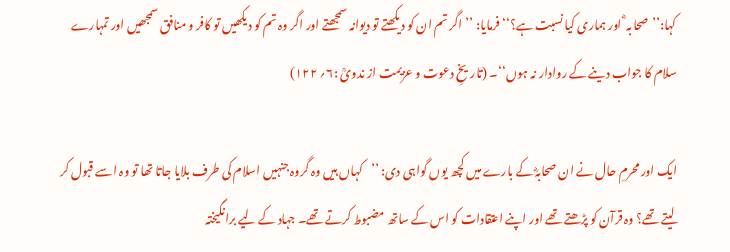کہا:’’صحابہ ؓ اور ہماری کیا نسبت ہے؟‘‘ فرمایا: ’’اگر تم ان کو دیکھتے تو دیوانہ سمجھتے اور اگر وہ تم کو دیکھیں تو کافر و منافق سمجھیں اور تمہارے سلام کا جواب دینے کے روادار نہ ہوں‘‘۔ (تاریخِ دعوت و عزیمت از ندویؒ :۶؍ ۱۲۲)

ایک اور محرمِ حال نے ان صحابہؓ کے بارے میں کچھ یوں گواہی دی: ’’کہاں ہیں وہ گروہ جنہیں اسلام کی طرف بلایا جاتا تھا تو وہ اسے قبول کر لیتے تھے؟ وہ قرآن کو پڑھتے تھے اور اپنے اعتقادات کو اس کے ساتھ مضبوط کرتے تھے۔ جہاد کے لیے برانگیختہ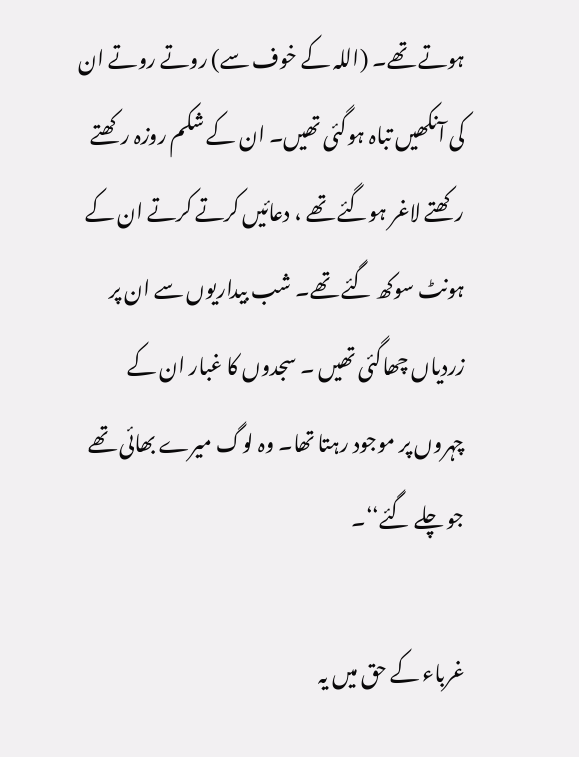ہوتے تھے۔ (اللہ کے خوف سے) روتے روتے ان کی آنکھیں تباہ ہوگئی تھیں۔ ان کے شکم روزہ رکھتے رکھتے لاغر ہوگئے تھے ، دعائیں کرتے کرتے ان کے ہونٹ سوکھ گئے تھے۔ شب بیداریوں سے ان پر زردیاں چھاگئی تھیں ۔ سجدوں کا غبار ان کے چہروں پر موجود رہتا تھا۔ وہ لوگ میرے بھائی تھے جو چلے گئے‘‘۔

غرباء کے حق میں یہ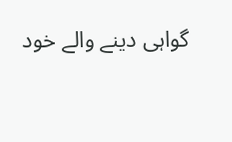گواہی دینے والے خود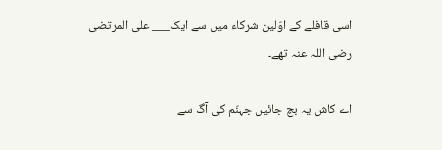اسی قافلے کے اوّلین شرکاء میں سے ایک___ علی المرتضی رضی اللہ عنہ تھے۔

اے کاش یہ بچ جائیں جہنّم کی آگ سے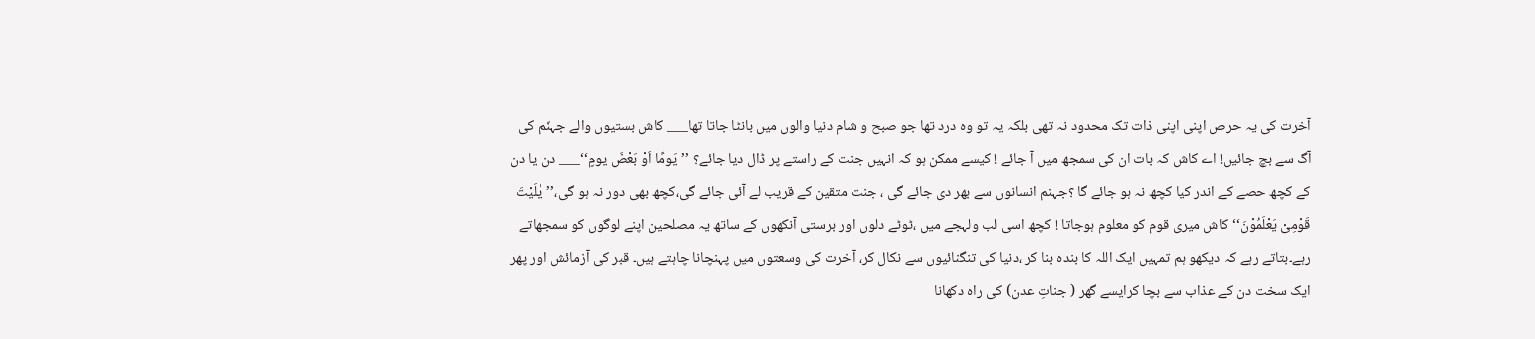آخرت کی یہ حرص اپنی اپنی ذات تک محدود نہ تھی بلکہ یہ تو وہ درد تھا جو صبح و شام دنیا والوں میں بانٹا جاتا تھا___ کاش بستیوں والے جہنّم کی آگ سے بچ جائیں! اے کاش کہ بات ان کی سمجھ میں آ جائے ! کیسے ممکن ہو کہ انہیں جنت کے راستے پر ڈال دیا جائے؟ ’’یَومًا اَوْ بَعْضَ یومٍ‘‘___ دن یا دن کے کچھ حصے کے اندر کیا کچھ نہ ہو جائے گا ؟جہنم انسانوں سے بھر دی جائے گی ، جنت متقین کے قریب لے آئی جائے گی،کچھ بھی دور نہ ہو گی،’’یٰلَیْتَ قَوْمِیْ یَعْلَمُوْنَ‘‘ کاش میری قوم کو معلوم ہوجاتا ! کچھ اسی لب ولہجے میں ،ٹوٹے دلوں اور برستی آنکھوں کے ساتھ یہ مصلحین اپنے لوگوں کو سمجھاتے رہے۔بتاتے رہے کہ دیکھو ہم تمہیں ایک اللہ کا بندہ بنا کر ،دنیا کی تنگنائیوں سے نکال کر، آخرت کی وسعتوں میں پہنچانا چاہتے ہیں۔ قبر کی آزمائش اور پھر ایک سخت دن کے عذاب سے بچا کرایسے گھر ( جناتِ عدن) کی راہ دکھانا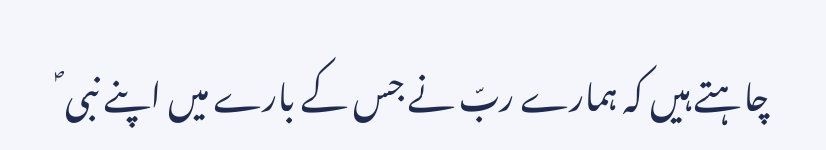چاہتے ہیں کہ ہمارے ربّ نے جس کے بارے میں اپنے نبی ؐ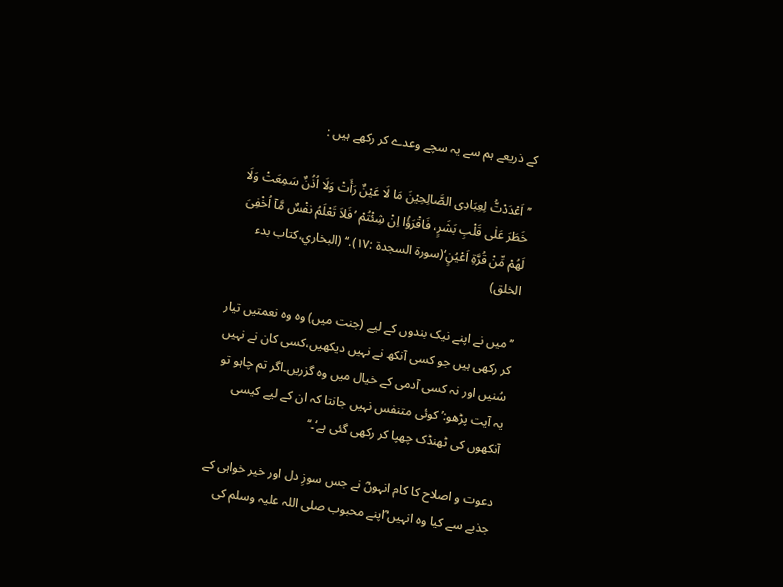کے ذریعے ہم سے یہ سچے وعدے کر رکھے ہیں :

’’اَعْدَدْتُّ لِعِبَادِی الصَّالِحِیْنَ مَا لَا عَیْنٌ رَأَتْ وَلَا اُذُنٌ سَمِعَتْ وَلَا خَطَرَ عَلٰی قَلْبِ بَشَرٍ، فَاقْرَؤُا اِنْ شِئْتُمْ ’فَلاَ تَعْلَمُ نفْسٌ مَّآ اُخْفِیَ لَھُمْ مِّنْ قُرَّۃِ اَعْیُنٍ‘(سورۃ السجدۃ :۱۷).‘‘ (البخاري،کتاب بدء الخلق)

’’میں نے اپنے نیک بندوں کے لیے (جنت میں) وہ وہ نعمتیں تیار کر رکھی ہیں جو کسی آنکھ نے نہیں دیکھیں،کسی کان نے نہیں سُنیں اور نہ کسی آدمی کے خیال میں وہ گزریں۔اگر تم چاہو تو یہ آیت پڑھو:’ کوئی متنفس نہیں جانتا کہ ان کے لیے کیسی آنکھوں کی ٹھنڈک چھپا کر رکھی گئی ہے‘۔‘‘

دعوت و اصلاح کا کام انہوںؓ نے جس سوزِ دل اور خیر خواہی کے جذبے سے کیا وہ انہیں ؓاپنے محبوب صلی اللہ علیہ وسلم کی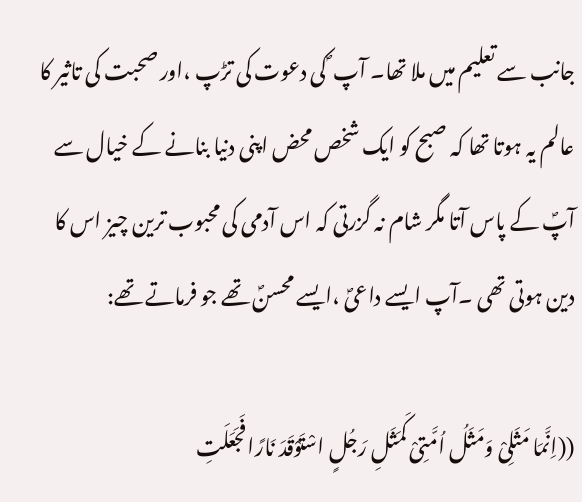جانب سے تعلیم میں ملا تھا۔ آپ ؐ کی دعوت کی تڑپ ،اور صحبت کی تاثیر کا عالم یہ ہوتا تھا کہ صبح کو ایک شخص محض اپنی دنیا بنانے کے خیال سے آپؐ کے پاس آتا مگر شام نہ گزرتی کہ اس آدمی کی محبوب ترین چیز اس کا دین ہوتی تھی ۔آپ ایسے داعیؐ ،ایسے محسنؐ تھے جو فرماتے تھے:

((اِنَّمَا مَثَلِیْ وَمَثَلُ اُمَّتِیْ کَمَثَلِ رَجُلٍ اسْتَوْقَدَ نَارًا فَجَعَلَتِ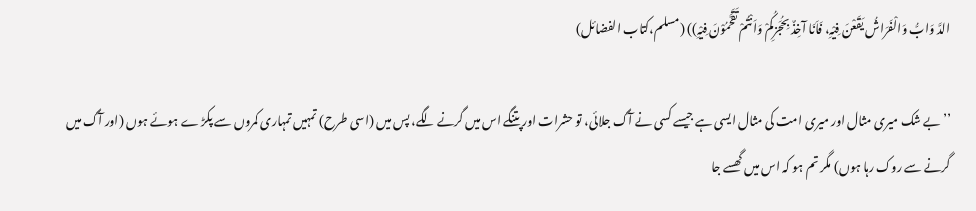الدَّ وَابُّ وَالْفَرَاشُ یَقَعْنَ فِیْہِ، فَاَنَا آخِذٌ بِحُجَزِکُمْ وَاَنْتُمْ تَقَحَّمُوْنَ فِیْہِ)) (مسلم،کتاب الفضائل)

’’بے شک میری مثال اور میری امت کی مثال ایسی ہے جیسے کسی نے آگ جلائی، تو حشرات اور پتنگے اس میں گرنے لگے، پس میں (اسی طرح) تمہیں تمہاری کمروں سے پکڑ ے ہوئے ہوں (اور آگ میں گرنے سے روک رہا ہوں) مگر تم ہو کہ اس میں گھسے جا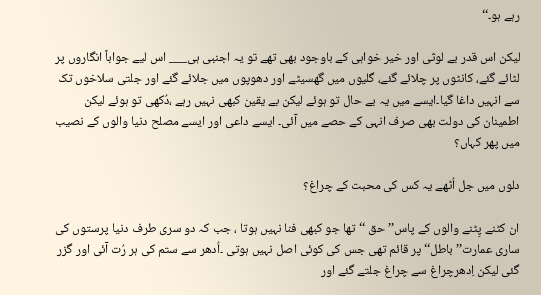رہے ہو۔‘‘

لیکن اس قدر بے لوثی اور خیر خواہی کے باوجود بھی تھے تو یہ اجنبی ہی___ اس لیے جواباً انگاروں پر لٹائے گئے، کانٹوں پر چلائے گئے، گلیوں میں گھسیٹے اور دھوپوں میں جلائے گئے اور جلتی سلاخوں تک سے انہیں داغا گیا۔ایسے میں یہ بے حال تو ہوئے لیکن بے یقین کبھی نہیں رہے ،دُکھی تو ہوئے لیکن اطمینان کی دولت بھی صرف انہی کے حصے میں آئی۔ ایسے داعی اور ایسے مصلح دنیا والوں کے نصیب میں پھر کہاں؟

دلوں میں جل اُٹھے یہ کس کی محبت کے چراغ؟

ان کٹنے پِٹنے والوں کے پاس’’ حق ‘‘تھا جو کبھی فنا نہیں ہوتا ، جب کہ دو سری طرف دنیا پرستوں کی ساری عمارت’’ باطل‘‘ پر قائم تھی جس کی کوئی اصل نہیں ہوتی ۔اُدھر سے ستم کی ہر رُت آئی اور گزر گئی لیکن اِدھرچراغ سے چراغ جلتے گئے اور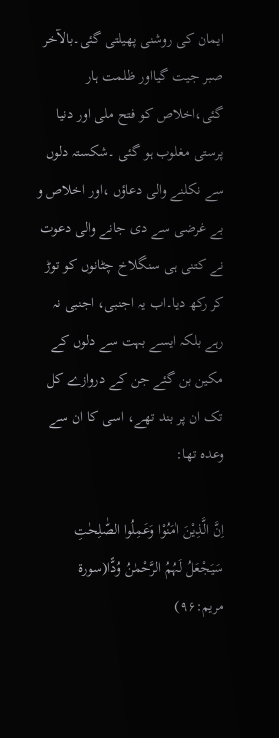ایمان کی روشنی پھیلتی گئی۔بالآخر صبر جیت گیااور ظلمت ہار گئی،اخلاص کو فتح ملی اور دنیا پرستی مغلوب ہو گئی ۔شکستہ دلوں سے نکلنے والی دعاؤں ،اور اخلاص و بے غرضی سے دی جانے والی دعوت نے کتنی ہی سنگلاخ چٹانوں کو توڑ کر رکھ دیا۔اب یہ اجنبی، اجنبی نہ رہے بلکہ ایسے بہت سے دلوں کے مکین بن گئے جن کے دروازے کل تک ان پر بند تھے، اسی کا ان سے وعدہ تھا:

اِنَّ الَّذِیْنَ اٰمَنُوْا وَعَمِلُوا الصّٰلِحٰتِ سَیَجْعَلُ لَہُمُ الرَّحْمٰنُ وُدًّا(سورۃ مریم:۹۶)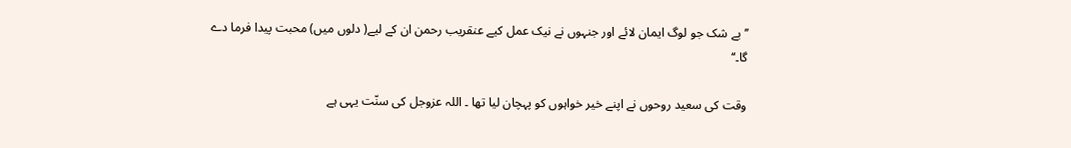’’بے شک جو لوگ ایمان لائے اور جنہوں نے نیک عمل کیے عنقریب رحمن ان کے لیے( دلوں میں) محبت پیدا فرما دے گا۔‘‘

وقت کی سعید روحوں نے اپنے خیر خواہوں کو پہچان لیا تھا ۔ اللہ عزوجل کی سنّت یہی ہے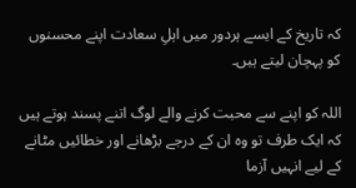کہ تاریخ کے ایسے ہردور میں اہلِ سعادت اپنے محسنوں کو پہچان لیتے ہیں۔

اللہ کو اپنے سے محبت کرنے والے لوگ اتنے پسند ہوتے ہیں کہ ایک طرف تو وہ ان کے درجے بڑھانے اور خطائیں مٹانے کے لیے انہیں آزما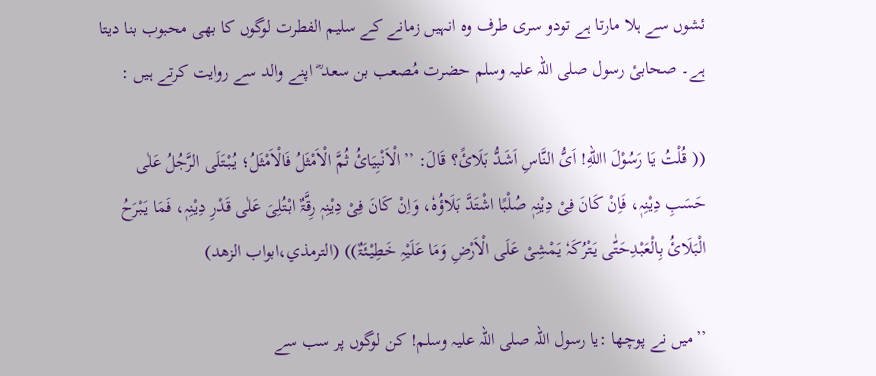ئشوں سے ہلا مارتا ہے تودو سری طرف وہ انہیں زمانے کے سلیم الفطرت لوگوں کا بھی محبوب بنا دیتا ہے۔ صحابیٔ رسول صلی اللہ علیہ وسلم حضرت مُصعب بن سعد ؓ اپنے والد سے روایت کرتے ہیں :

(( قُلْتُ یَا رَسُوْلَ االلهِ! اَیُّ النَّاسِ اَشَدُّ بَلَائً؟ قَالَ: ’’الْاَنْبِیَائُ ثُمَّ الْاَمْثَلُ فَالْاَمْثَلُ؛ یُبْتَلَی الرَّجُلُ عَلٰی حَسَبِ دِیْنِہٖ، فَاِنْ کَانَ فِیْ دِیْنِہٖ صُلْبًا اشْتَدَّ بَلَاؤُہٗ، وَاِنْ کَانَ فِیْ دِیْنِہٖ رِقَّۃٌ ابْتُلِیَ عَلٰی قَدْرِ دِیْنِہٖ، فَمَا یَبْرَحُ الْبَلَائُ بِالْعَبْدِحَتّٰی یَتْرُکَہٗ یَمْشِیْ عَلَی الْاَرْضِ وَمَا عَلَیْہِ خَطِیْئَۃٌ)) (الترمذي،ابواب الزھد)

’’میں نے پوچھا :یا رسول اللہ صلی اللہ علیہ وسلم! کن لوگوں پر سب سے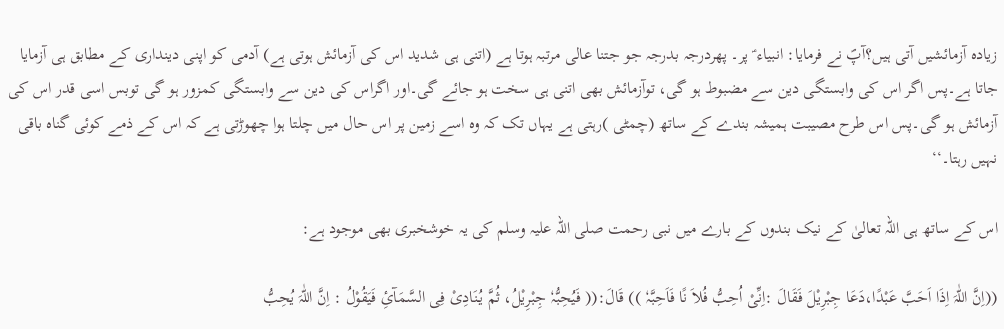زیادہ آزمائشیں آتی ہیں؟آپؐ نے فرمایا: انبیاء ؑ پر۔ پھردرجہ بدرجہ جو جتنا عالی مرتبہ ہوتا ہے (اتنی ہی شدید اس کی آزمائش ہوتی ہے) آدمی کو اپنی دینداری کے مطابق ہی آزمایا جاتا ہے۔پس اگر اس کی وابستگی دین سے مضبوط ہو گی، توآزمائش بھی اتنی ہی سخت ہو جائے گی۔اور اگراس کی دین سے وابستگی کمزور ہو گی توبس اسی قدر اس کی آزمائش ہو گی۔پس اس طرح مصیبت ہمیشہ بندے کے ساتھ (چمٹی )رہتی ہے یہاں تک کہ وہ اسے زمین پر اس حال میں چلتا ہوا چھوڑتی ہے کہ اس کے ذمے کوئی گناہ باقی نہیں رہتا۔‘‘

اس کے ساتھ ہی اللہ تعالیٰ کے نیک بندوں کے بارے میں نبی رحمت صلی اللہ علیہ وسلم کی یہ خوشخبری بھی موجود ہے:

((اِنَّ اللّٰہَ اِذَا اَحَبَّ عَبْدًا،دَعَا جِبْرِیْلَ فَقَالَ :اِنِّیْ اُحِبُّ فُلاَ نًا فَاَحِبَّہٗ )) قَالَ:(( فَیُحِبُّہٗ جِبْرِیْلُ، ثُمَّ یُنَادِیْ فِی السَّمَآئِ فَیَقُوْلُ : اِنَّ اللّٰہَ یُحِبُّ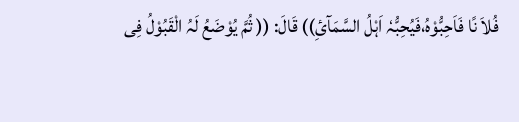فُلاَ نًا فَاَحِبُّوْہُ،فَیُحِبُّہٗ اَہْلُ السَّمَآئِ)) قَالَ: (( ثُمَّ یُوْضَعُ لَہُ الْقَبُوْلُ فِی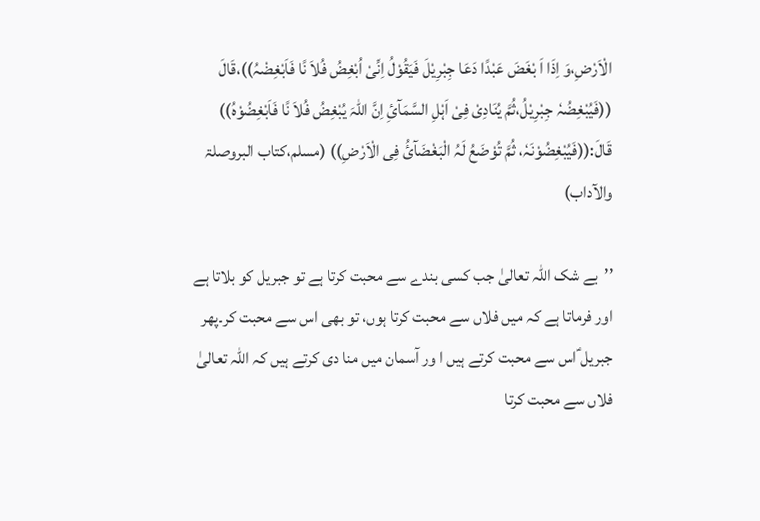الْاَرْضِ،وَ اِذَا اَ بْغَضَ عَبْدًا دَعَا جِبْرِیْلَ فَیَقُوْلُ اِنِّیْ اُبْغِضُ فُلاَ نًا فَاَبْغِضْہُ))،قَالَ ((فَیُبْغِضُہٗ جِبْرِیْلُ،ثُمَّ یُنَادِیْ فِیْ اَہْلِ السَّمَآئِ اِنَّ اللّٰہَ یُبْغِضُ فُلاَ نًا فَاَبْغِضُوْہُ)) قَالَ:((فَیُبْغِضُوْنَہٗ، ثُمَّ تُوْضَعُ لَہُ الْبَغْضَآئُ فِی الْاَرْضِ)) (مسلم،کتاب البروصلۃ والآداب)

’’بے شک اللہ تعالیٰ جب کسی بندے سے محبت کرتا ہے تو جبریل کو بلاتا ہے اور فرماتا ہے کہ میں فلاں سے محبت کرتا ہوں، تو بھی اس سے محبت کر۔پھر جبریل ؑاس سے محبت کرتے ہیں ا ور آسمان میں منا دی کرتے ہیں کہ اللہ تعالیٰ فلاں سے محبت کرتا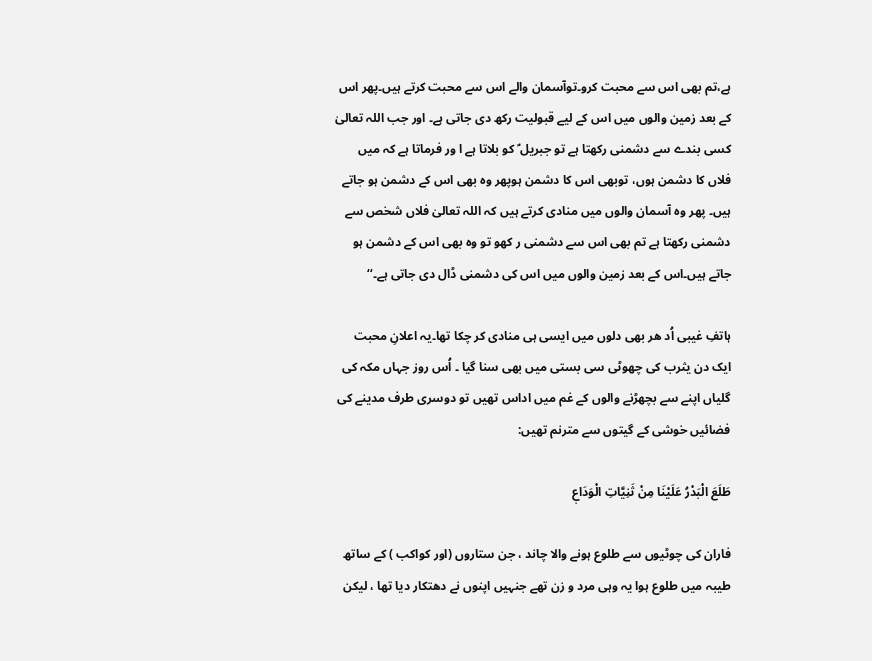ہے،تم بھی اس سے محبت کرو۔توآسمان والے اس سے محبت کرتے ہیں۔پھر اس کے بعد زمین والوں میں اس کے لیے قبولیت رکھ دی جاتی ہے۔ اور جب اللہ تعالیٰ کسی بندے سے دشمنی رکھتا ہے تو جبریل ؑ کو بلاتا ہے ا ور فرماتا ہے کہ میں فلاں کا دشمن ہوں، توبھی اس کا دشمن ہوپھر وہ بھی اس کے دشمن ہو جاتے ہیں۔ پھر وہ آسمان والوں میں منادی کرتے ہیں کہ اللہ تعالیٰ فلاں شخص سے دشمنی رکھتا ہے تم بھی اس سے دشمنی ر کھو تو وہ بھی اس کے دشمن ہو جاتے ہیں۔اس کے بعد زمین والوں میں اس کی دشمنی ڈال دی جاتی ہے۔‘‘

ہاتفِ غیبی اُد ھر بھی دلوں میں ایسی ہی منادی کر چکا تھا۔یہ اعلانِ محبت ایک دن یثرب کی چھوٹی سی بستی میں بھی سنا گیا ۔ اُس روز جہاں مکہ کی گلیاں اپنے سے بچھڑنے والوں کے غم میں اداس تھیں تو دوسری طرف مدینے کی فضائیں خوشی کے گیتوں سے مترنم تھیں:

طَلَعَ الْبَدْرُ عَلَیْنَا مِنْ ثَنِیَّاتِ الْوَدَاعٖ

فاران کی چوٹیوں سے طلوع ہونے والا چاند ، جن ستاروں (اور کواکب ) کے ساتھ طیبہ میں طلوع ہوا یہ وہی مرد و زن تھے جنہیں اپنوں نے دھتکار دیا تھا ، لیکن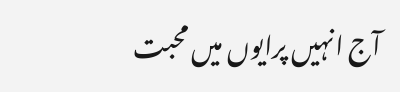آج انہیں پرایوں میں محبت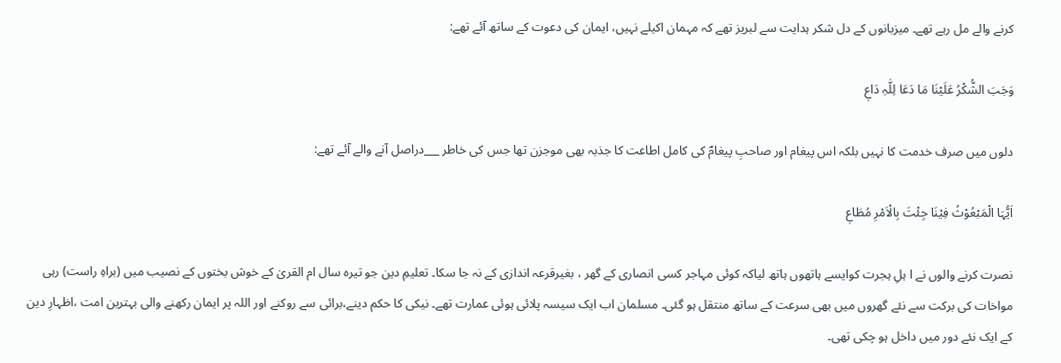کرنے والے مل رہے تھے۔ میزبانوں کے دل شکر ہدایت سے لبریز تھے کہ مہمان اکیلے نہیں، ایمان کی دعوت کے ساتھ آئے تھے:

وَجَبَ الشُّکْرُ عَلَیْنَا مَا دَعَا لِلّٰہِ دَاعٖ

دلوں میں صرف خدمت کا نہیں بلکہ اس پیغام اور صاحبِ پیغامؐ کی کامل اطاعت کا جذبہ بھی موجزن تھا جس کی خاطر ___دراصل آنے والے آئے تھے:

اَیُّہَا الْمَبْعُوْثُ فِیْنَا جِئْتَ بِالْاَمْرِ مُطَاعٖ

نصرت کرنے والوں نے ا ہلِ ہجرت کوایسے ہاتھوں ہاتھ لیاکہ کوئی مہاجر کسی انصاری کے گھر ، بغیرقرعہ اندازی کے نہ جا سکا۔ تعلیمِ دین جو تیرہ سال ام القریٰ کے خوش بختوں کے نصیب میں (براہِ راست) رہی مواخات کی برکت سے نئے گھروں میں بھی سرعت کے ساتھ منتقل ہو گئی۔ مسلمان اب ایک سیسہ پلائی ہوئی عمارت تھے۔ نیکی کا حکم دینے،برائی سے روکنے اور اللہ پر ایمان رکھنے والی بہترین امت ،اظہارِ دین کے ایک نئے دور میں داخل ہو چکی تھی۔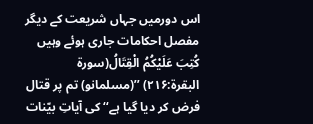اس دورمیں جہاں شریعت کے دیگر مفصل احکامات جاری ہوئے وہیں کُتِبَ عَلَیْکُمُ الْقِتَالُ(سورۃ البقرۃ:۲۱۶) ’’(مسلمانو) تم پر قتال فرض کر دیا گیا ہے‘‘ کی آیاتِ بیّنات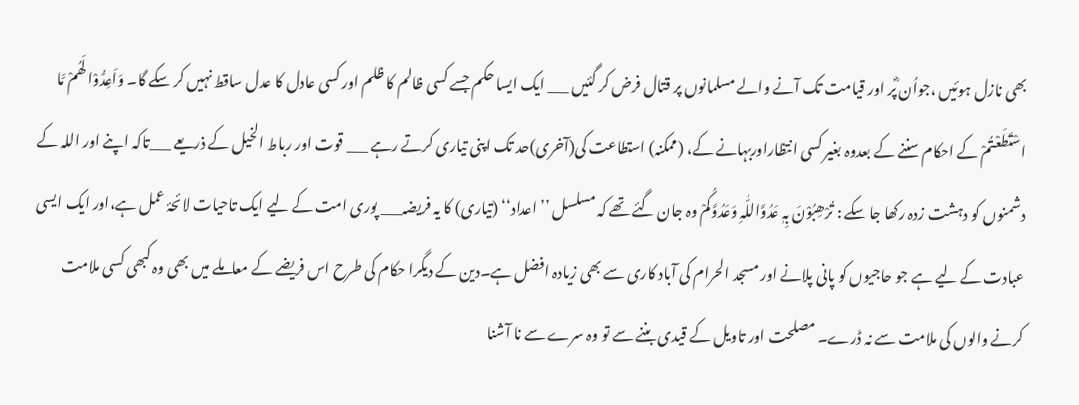بھی نازل ہوئیں ،جواُن ؓپر اور قیامت تک آنے والے مسلمانوں پر قتال فرض کر گئیں ___ ایک ایسا حکم جسے کسی ظالم کا ظلم اور کسی عادل کا عدل ساقط نہیں کر سکے گا۔ وَاَعِدُّوْا لَھُمْ مَّا اسْتَطَعْتُمْ کے احکام سننے کے بعدوہ بغیر کسی انتظاراوربہانے کے، (ممکنہ) استطاعت کی(آخری)حد تک اپنی تیاری کرتے رہے ___ قوت اور رباط الخیل کے ذریعے ___تاکہ اپنے اور اللہ کے دشمنوں کو دہشت زدہ رکھا جا سکے : تُرْھِبُوْنَ بِہٖ عَدُوَّاللّٰہِ وَعَدُوَّکُمْ وہ جان گئے تھے کہ مسلسل ’’اعداد‘‘ (تیاری) کا یہ فریضہ___ پوری امت کے لیے ایک تاحیات لائحۂ عمل ہے،اور ایک ایسی عبادت کے لیے ہے جو حاجیوں کو پانی پلانے اور مسجد الحرام کی آباد کاری سے بھی زیادہ افضل ہے۔دین کے دیگرا حکام کی طرح اس فریضے کے معاملے میں بھی وہ کبھی کسی ملامت کرنے والوں کی ملامت سے نہ ڈرے۔ مصلحت اور تاویل کے قیدی بننے سے تو وہ سرے سے نا آشنا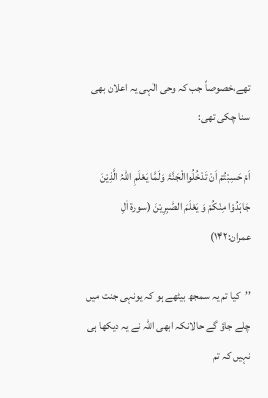تھے،خصوصاً جب کہ وحی الٰہی یہ اعلان بھی سنا چکی تھی:

اَمْ حَسِبْتُمْ اَنْ تَدْخُلُواالْجَنَّۃَ وَلَمَّا یَعْلَمِ اللّٰہُ الَّذِیْنَ جَاہَدُوْا مِنْکُمْ وَ یَعْلَمَ الصّٰبِرِیْنَ (سورۃ اٰلِ عمران:۱۴۲)

’’کیا تم یہ سمجھ بیٹھے ہو کہ یونہی جنت میں چلے جاؤ گے حالانکہ ابھی اللہ نے یہ دیکھا ہی نہیں کہ تم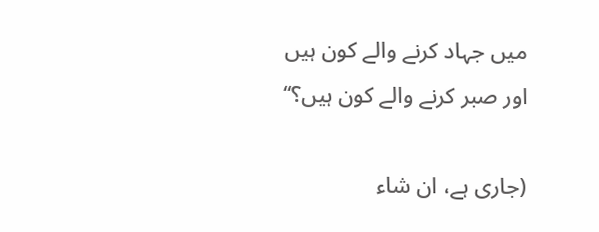میں جہاد کرنے والے کون ہیں اور صبر کرنے والے کون ہیں؟‘‘

(جاری ہے، ان شاء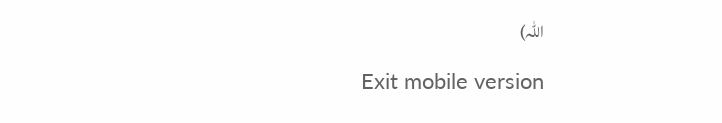اللہ)

Exit mobile version